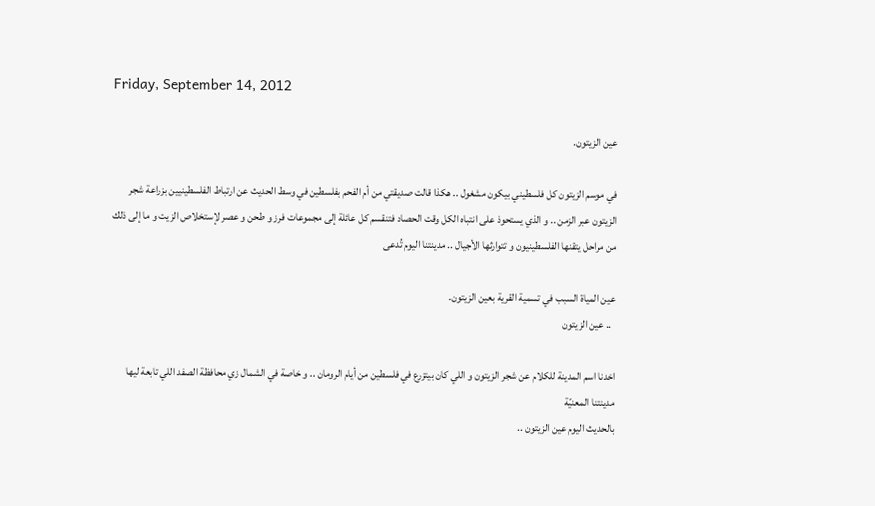Friday, September 14, 2012

عين الزيتون.

في موسم الزيتون كل فلسطيني بيكون مشغول .. هكذا قالت صديقتي من أم الفحم بفلسطين في وسط الحديث عن ارتباط الفلسطينيين بزراعة شجر الزيتون عبر الزمن .. و الذي يستحوذ على انتباه الكل وقت الحصاد فتنقسم كل عائلة إلى مجموعات فرز و طحن و عصر لإستخلاص الزيت و ما إلى ذلك من مراحل يتقنها الفلسطينيون و تتوارثها الأجيال .. مدينتنا اليوم تُدعى

عين المياة السبب في تسمية القرية بعين الزيتون.
  .. عين الزيتون

اخدنا اسم المدينة للكلام عن شجر الزيتون و اللي كان بيتزرع في فلسطين من أيام الرومان .. و خاصة في الشمال زي محافظة الصفد اللي تابعة ليها مدينتنا المعنيّة
بالحديث اليوم عين الزيتون ..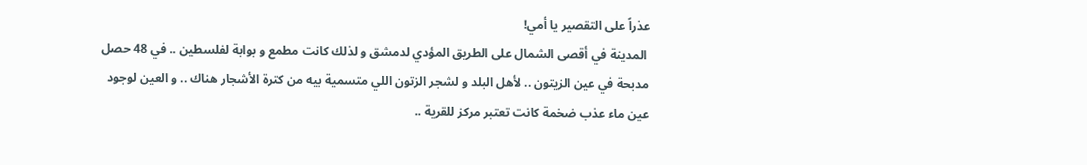عذراً على التقصير يا أمي!
 المدينة في أقصى الشمال على الطريق المؤدي لدمشق و لذلك كانت مطمع و بوابة لفلسطين .. في 48 حصل مدبحة في عين الزيتون .. لأهل البلد و لشجر الزتون اللي متسمية بيه من كترة الأشجار هناك .. و العين لوجود عين ماء عذب ضخمة كانت تعتبر مركز للقرية ..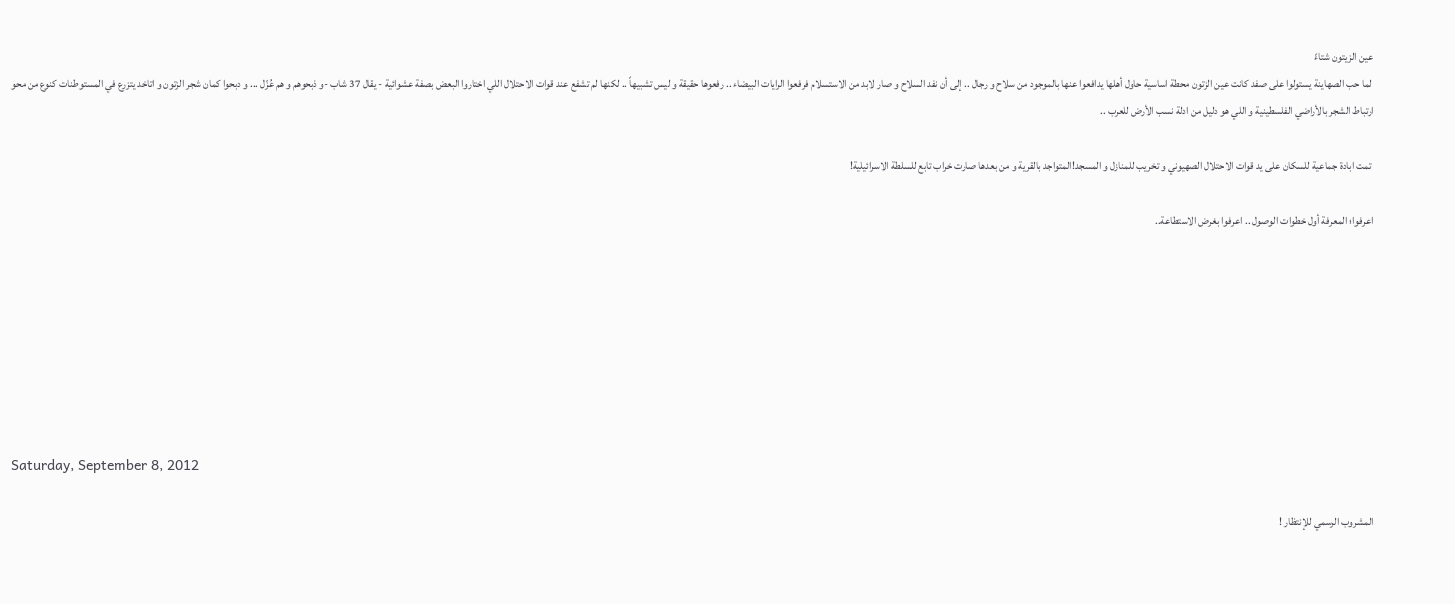عين الزيتون شتاءً
 لما حب الصهاينة يستولوا على صفد كانت عين الزتون محطة اساسية حاول أهلها يدافعوا عنها بالموجود من سلاح و رجال .. إلى أن نفد السلاح و صار لابد من الاستسلام فرفعوا الرايات البيضاء .. رفعوها حقيقة و ليس تشبيهاً .. لكنها لم تشفع عند قوات الاحتلال اللي اختاروا البعض بصفة عشوائية - يقال 37 شاب -و ذبحوهم و هم عُزّل ... و دبحوا كمان شجر الزتون و اتاخد يتزرع في المستوطنات كنوع من محو
ارتباط الشجر بالأراضي الفلسطينية و اللي هو دليل من ادلة نسب الأرض للعرب ..

 تمت ابادة جماعية للسكان على يد قوات الاحتلال الصهيوني و تخريب للمنازل و المسجد!المتواجد بالقرية و من بعدها صارت خراب تابع للسلطة الاسرائيلية!

اعرفوا؛ المعرفة أول خطوات الوصول .. اعرفوا بغرض الاستطاعة..








Saturday, September 8, 2012

المشروب الرسمي للإنتظار !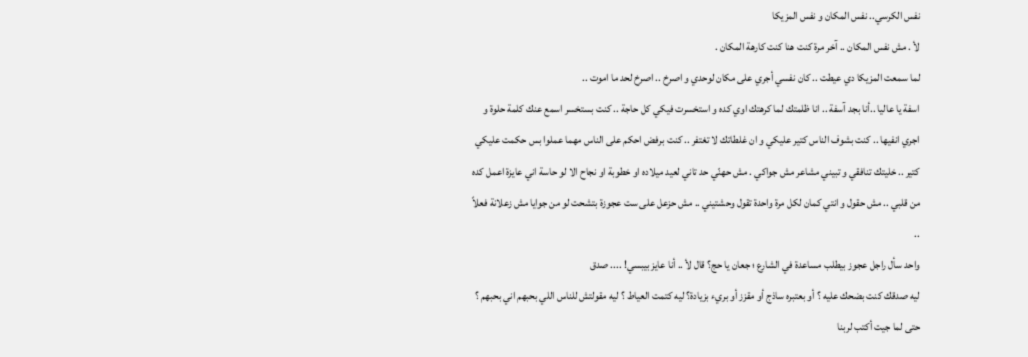نفس الكرسي.. نفس المكان و نفس المزيكا
لأ . مش نفس المكان .. آخر مرة كنت هنا كنت كارهة المكان .
لما سمعت المزيكا دي عيطت .. كان نفسي أجري على مكان لوحدي و اصرخ .. اصرخ لحد ما اموت ..
اسفة يا عاليا ..أنا بجد آسفة .. انا ظلمتك لما كرهتك اوي كده و استخسرت فيكي كل حاجة .. كنت بستخسر اسمع عنك كلمة حلوة و اجري انفيها .. كنت بشوف الناس كتير عليكي و ان غلطاتك لا تغتفر .. كنت برفض احكم على الناس مهما عملوا بس حكمت عليكي كتير .. خليتك تنافقي و تبيني مشاعر مش جواكي . مش حهنّي حد تاني لعيد ميلاده او خطوبة او نجاح الا لو حاسة اني عايزة اعمل كده من قلبي .. مش حقول و انتي كمان لكل مرة واحدة تقول وحشتيني .. مش حزعل على ست عجوزة بتشحت لو من جوايا مش زعلانة فعلاً ..
واحد سأل راجل عجوز بيطلب مساعدة في الشارع ؛ جعان يا حج؟ قال لأ .. أنا عايز بيبسي! .... صدق
ليه صدقك كنت بضحك عليه ؟ أو بعتبره ساذج أو مقزز أو بريء بزيادة؟ ليه كتمت العياط ؟ ليه مقولتش للناس اللي بحبهم اني بحبهم ؟ حتى لما جيت أكتب لربنا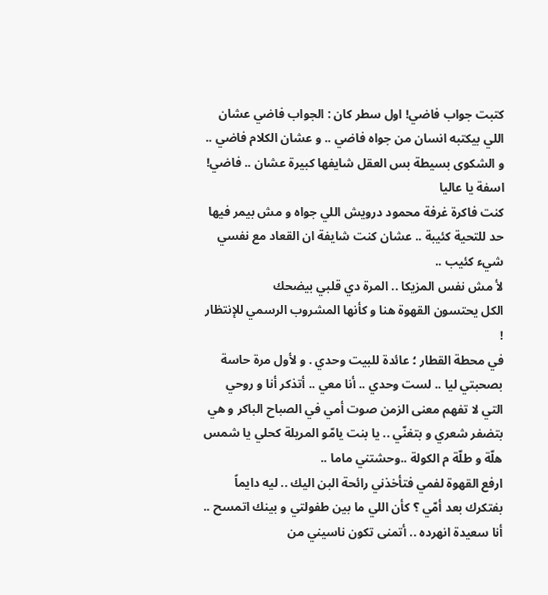كتبت جواب فاضي! اول سطر كان : الجواب فاضي عشان اللي بيكتبه انسان من جواه فاضي .. و عشان الكلام فاضي .. و الشكوى بسيطة بس العقل شايفها كبيرة عشان .. فاضي!
اسفة يا عاليا
كنت فاكرة غرفة محمود درويش اللي جواه و مش بيمر فيها حد للتحية كئيبة .. عشان كنت شايفة ان القعاد مع نفسي شيء كئيب ..
لأ مش نفس المزيكا .. المرة دي قلبي بيضحك
الكل يحتسون القهوة هنا و كأنها المشروب الرسمي للإنتظار !
في محطة القطار ؛ عائدة للبيت وحدي . و لأول مرة حاسة بصحبتي ليا .. لست وحدي .. أنا معي .. أتذكر أنا و روحي التي لا تفهم معنى الزمن صوت أمي في الصباح الباكر و هي بتضفر شعري و بتغنّي .. يا بنت يامّو المريلة كحلي يا شمس هلّة و طلّة م الكولة ..وحشتني ماما ..
ارفع القهوة لفمي فتأخذني رائحة البن اليك .. ليه دايماً بفتكرك بعد أمّي ؟ كأن اللي ما بين طفولتي و بينك اتمسح .. أنا سعيدة انهرده .. أتمنى تكون ناسيني من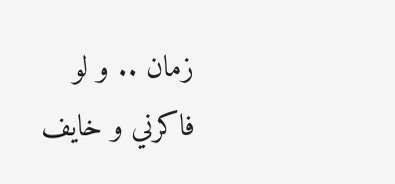زمان .. و لو فاكرني و خايف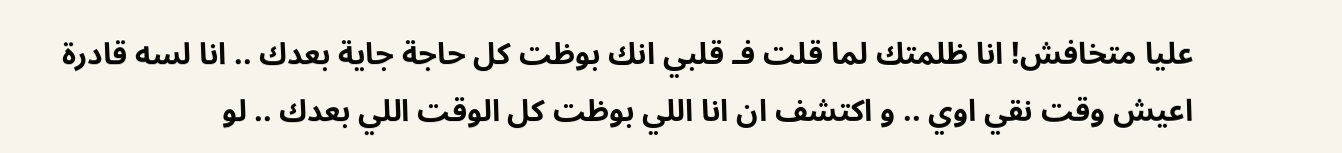عليا متخافش! انا ظلمتك لما قلت فـ قلبي انك بوظت كل حاجة جاية بعدك .. انا لسه قادرة اعيش وقت نقي اوي .. و اكتشف ان انا اللي بوظت كل الوقت اللي بعدك .. لو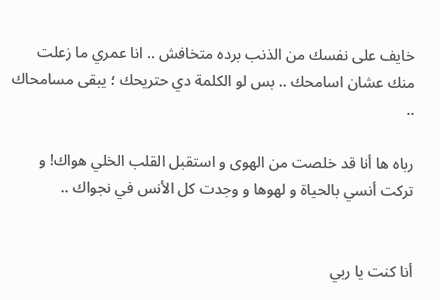خايف على نفسك من الذنب برده متخافش .. انا عمري ما زعلت منك عشان اسامحك .. بس لو الكلمة دي حتريحك ؛ يبقى مسامحاك ..

رباه ها أنا قد خلصت من الهوى و استقبل القلب الخلي هواك! و تركت أنسي بالحياة و لهوها و وجدت كل الأنس في نجواك ..


أنا كنت يا ربي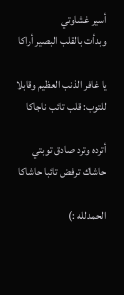أسير غشاوتي
وبدأت بالقلب البصير أراكا

يا غافر الذنب العظيم وقابلا
للتوب: قلب تائب ناجاكا

أترده وترد صادق توبتي
حاشاك ترفض تائبا حاشاكا

الحمدلله :)